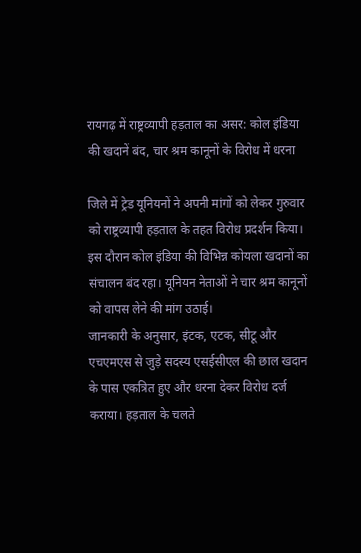रायगढ़ में राष्ट्रव्यापी हड़ताल का असर: कोल इंडिया की खदानें बंद, चार श्रम कानूनों के विरोध में धरना

जिले में ट्रेड यूनियनों ने अपनी मांगों को लेकर गुरुवार को राष्ट्रव्यापी हड़ताल के तहत विरोध प्रदर्शन किया। इस दौरान कोल इंडिया की विभिन्न कोयला खदानों का संचालन बंद रहा। यूनियन नेताओं ने चार श्रम कानूनों को वापस लेने की मांग उठाई।
जानकारी के अनुसार, इंटक, एटक, सीटू और एचएमएस से जुड़े सदस्य एसईसीएल की छाल खदान के पास एकत्रित हुए और धरना देकर विरोध दर्ज कराया। हड़ताल के चलते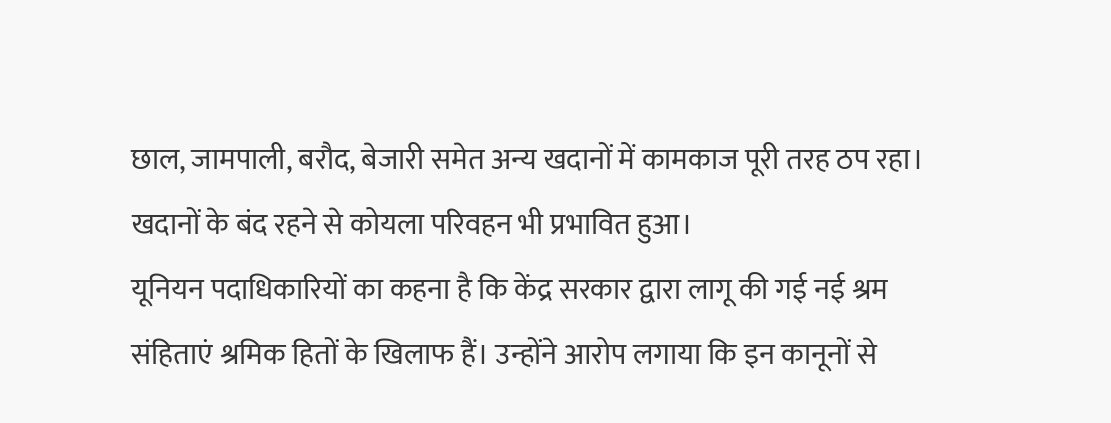छाल, जामपाली, बरौद, बेजारी समेत अन्य खदानों में कामकाज पूरी तरह ठप रहा। खदानों के बंद रहने से कोयला परिवहन भी प्रभावित हुआ।
यूनियन पदाधिकारियों का कहना है कि केंद्र सरकार द्वारा लागू की गई नई श्रम संहिताएं श्रमिक हितों के खिलाफ हैं। उन्होंने आरोप लगाया कि इन कानूनों से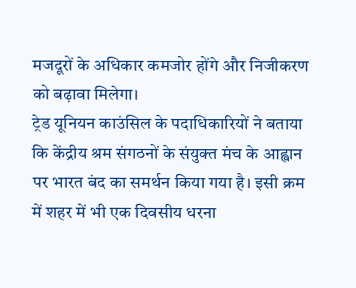मजदूरों के अधिकार कमजोर होंगे और निजीकरण को बढ़ावा मिलेगा।
ट्रेड यूनियन काउंसिल के पदाधिकारियों ने बताया कि केंद्रीय श्रम संगठनों के संयुक्त मंच के आह्वान पर भारत बंद का समर्थन किया गया है। इसी क्रम में शहर में भी एक दिवसीय धरना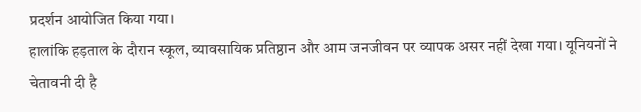प्रदर्शन आयोजित किया गया।
हालांकि हड़ताल के दौरान स्कूल, व्यावसायिक प्रतिष्ठान और आम जनजीवन पर व्यापक असर नहीं देखा गया। यूनियनों ने चेतावनी दी है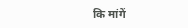कि मांगें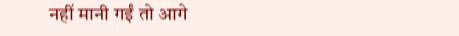नहीं मानी गईं तो आगे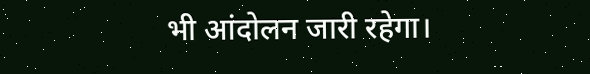भी आंदोलन जारी रहेगा।